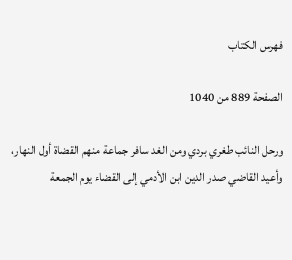فهرس الكتاب

الصفحة 889 من 1040

ورحل النائب طغري بردي ومن الغد سافر جماعة منهم القضاة أول النهار، وأعيد القاضي صدر الدين ابن الأدمي إلى القضاء يوم الجمعة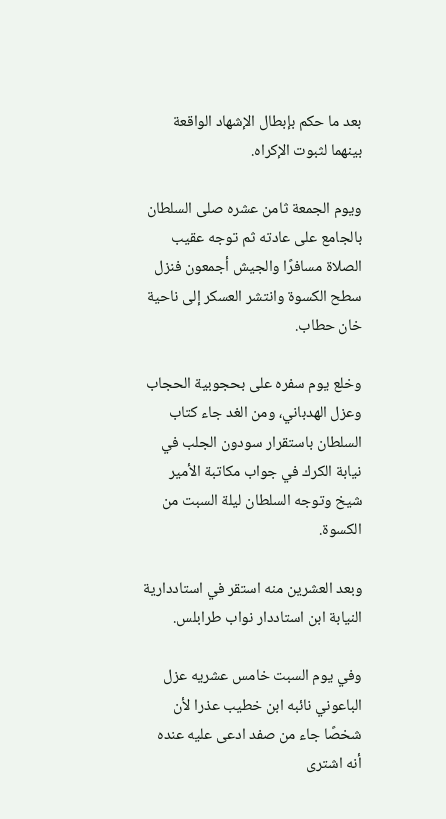بعد ما حكم بإبطال الإشهاد الواقعة بينهما لثبوت الإكراه.

ويوم الجمعة ثامن عشره صلى السلطان بالجامع على عادته ثم توجه عقيب الصلاة مسافرًا والجيش أجمعون فنزل سطح الكسوة وانتشر العسكر إلى ناحية خان حطاب.

وخلع يوم سفره على بحجوبية الحجاب وعزل الهدباني، ومن الغد جاء كتاب السلطان باستقرار سودون الجلب في نيابة الكرك في جواب مكاتبة الأمير شيخ وتوجه السلطان ليلة السبت من الكسوة.

وبعد العشرين منه استقر في استاددارية النيابة ابن استاددار نواب طرابلس.

وفي يوم السبت خامس عشريه عزل الباعوني نائبه ابن خطيب عذرا لأن شخصًا جاء من صفد ادعى عليه عنده أنه اشترى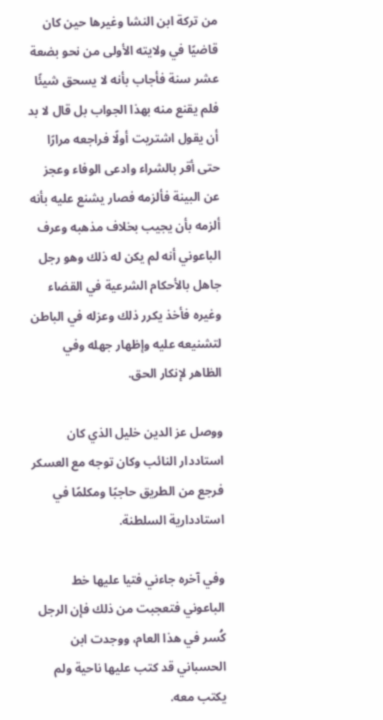من تركة ابن النشا وغيرها حين كان قاضيًا في ولايته الأولى من نحو بضعة عشر سنة فأجاب بأنه لا يسحق شيئًا فلم يقنع منه بهذا الجواب بل قال لا بد أن يقول اشتريت أولًا فراجعه مرارًا حتى أقر بالشراء وادعى الوفاء وعجز عن البينة فألزمه فصار يشنع عليه بأنه ألزمه بأن يجيب بخلاف مذهبه وعرف الباعوني أنه لم يكن له ذلك وهو رجل جاهل بالأحكام الشرعية في القضاء وغيره فأخذ يكرر ذلك وعزله في الباطن لتشنيعه عليه وإظهار جهله وفي الظاهر لإنكار الحق.

ووصل عز الدين خليل الذي كان استاددار النائب وكان توجه مع العسكر فرجع من الطريق حاجبًا ومكلمًا في استاددارية السلطنة.

وفي آخره جاءني فتيا عليها خط الباعوني فتعجبت من ذلك فإن الرجل كُسر في هذا العام، ووجدت ابن الحسباني قد كتب عليها ناحية ولم يكتب معه.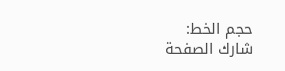حجم الخط:
شارك الصفحة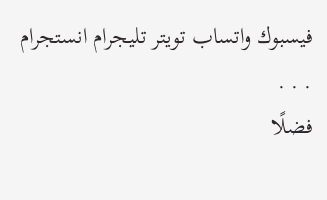فيسبوك واتساب تويتر تليجرام انستجرام
. . .
فضلًا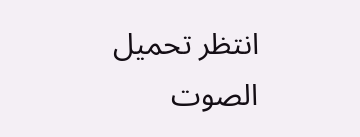انتظر تحميل الصوت